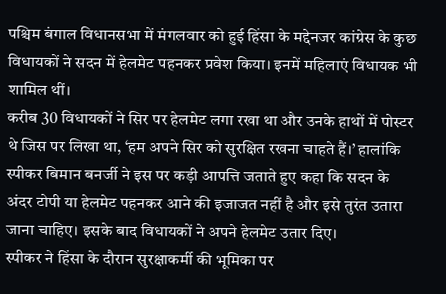पश्चिम बंगाल विधानसभा में मंगलवार को हुई हिंसा के मद्देनजर कांग्रेस के कुछ विधायकों ने सदन में हेलमेट पहनकर प्रवेश किया। इनमें महिलाएं विधायक भी शामिल थीं।
करीब 30 विधायकों ने सिर पर हेलमेट लगा रखा था और उनके हाथों में पोस्टर थे जिस पर लिखा था, ‘हम अपने सिर को सुरक्षित रखना चाहते हैं।’ हालांकि स्पीकर बिमान बनर्जी ने इस पर कड़ी आपत्ति जताते हुए कहा कि सदन के अंदर टोपी या हेलमेट पहनकर आने की इजाजत नहीं है और इसे तुरंत उतारा जाना चाहिए। इसके बाद विधायकों ने अपने हेलमेट उतार दिए।
स्पीकर ने हिंसा के दौरान सुरक्षाकर्मी की भूमिका पर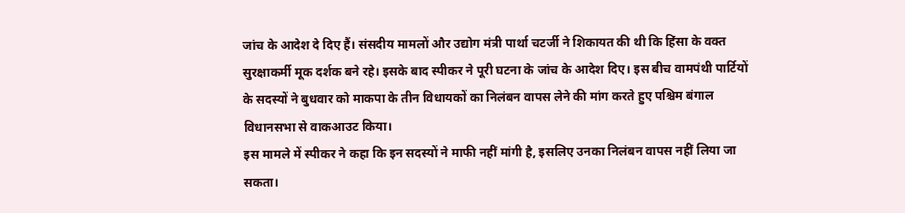जांच के आदेश दे दिए हैं। संसदीय मामलों और उद्योग मंत्री पार्था चटर्जी ने शिकायत की थी कि हिंसा के वक्त सुरक्षाकर्मी मूक दर्शक बने रहे। इसके बाद स्पीकर ने पूरी घटना के जांच के आदेश दिए। इस बीच वामपंथी पार्टियों के सदस्यों ने बुधवार को माकपा के तीन विधायकों का निलंबन वापस लेने की मांग करते हुए पश्चिम बंगाल विधानसभा से वाकआउट किया।
इस मामले में स्पीकर ने कहा कि इन सदस्यों ने माफी नहीं मांगी है, इसलिए उनका निलंबन वापस नहीं लिया जा सकता।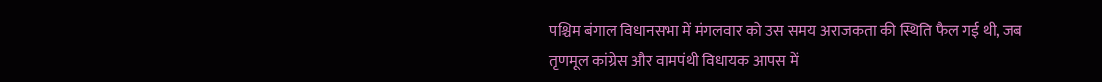पश्चिम बंगाल विधानसभा में मंगलवार को उस समय अराजकता की स्थिति फैल गई थी, जब तृणमूल कांग्रेस और वामपंथी विधायक आपस में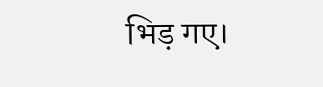भिड़ गए।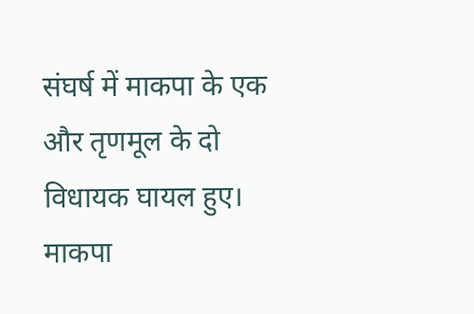संघर्ष में माकपा के एक और तृणमूल के दो विधायक घायल हुए। माकपा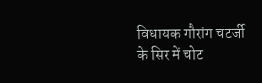विधायक गौरांग चटर्जी के सिर में चोट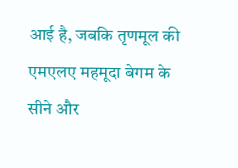आई है, जबकि तृणमूल की एमएलए महमूदा बेगम के सीने और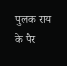पुलक राय के पैर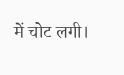में चोट लगी।